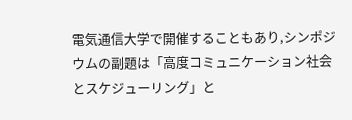電気通信大学で開催することもあり,シンポジウムの副題は「高度コミュニケーション社会とスケジューリング」と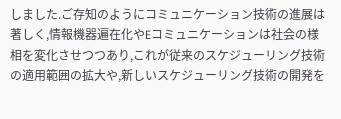しました.ご存知のようにコミュニケーション技術の進展は著しく,情報機器遍在化やEコミュニケーションは社会の様相を変化させつつあり,これが従来のスケジューリング技術の適用範囲の拡大や,新しいスケジューリング技術の開発を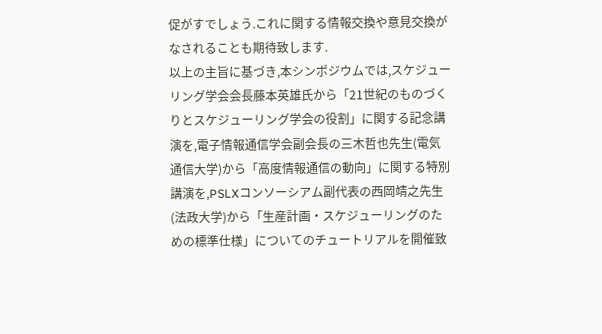促がすでしょう.これに関する情報交換や意見交換がなされることも期待致します.
以上の主旨に基づき,本シンポジウムでは,スケジューリング学会会長藤本英雄氏から「21世紀のものづくりとスケジューリング学会の役割」に関する記念講演を,電子情報通信学会副会長の三木哲也先生(電気通信大学)から「高度情報通信の動向」に関する特別講演を,PSLXコンソーシアム副代表の西岡靖之先生(法政大学)から「生産計画・スケジューリングのための標準仕様」についてのチュートリアルを開催致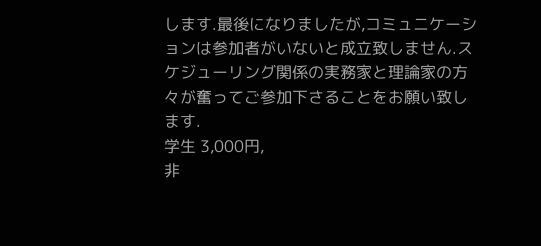します.最後になりましたが,コミュニケーションは参加者がいないと成立致しません.スケジューリング関係の実務家と理論家の方々が奮ってご参加下さることをお願い致します.
学生 3,000円,
非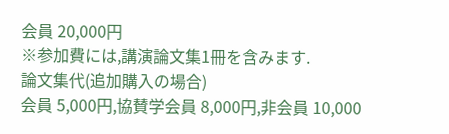会員 20,000円
※参加費には,講演論文集1冊を含みます.
論文集代(追加購入の場合)
会員 5,000円,協賛学会員 8,000円,非会員 10,000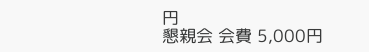円
懇親会 会費 5,000円